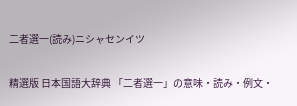二者選一(読み)ニシャセンイツ

精選版 日本国語大辞典 「二者選一」の意味・読み・例文・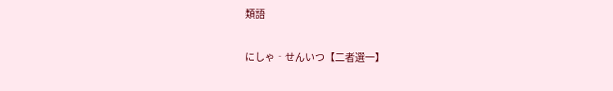類語

にしゃ‐せんいつ【二者選一】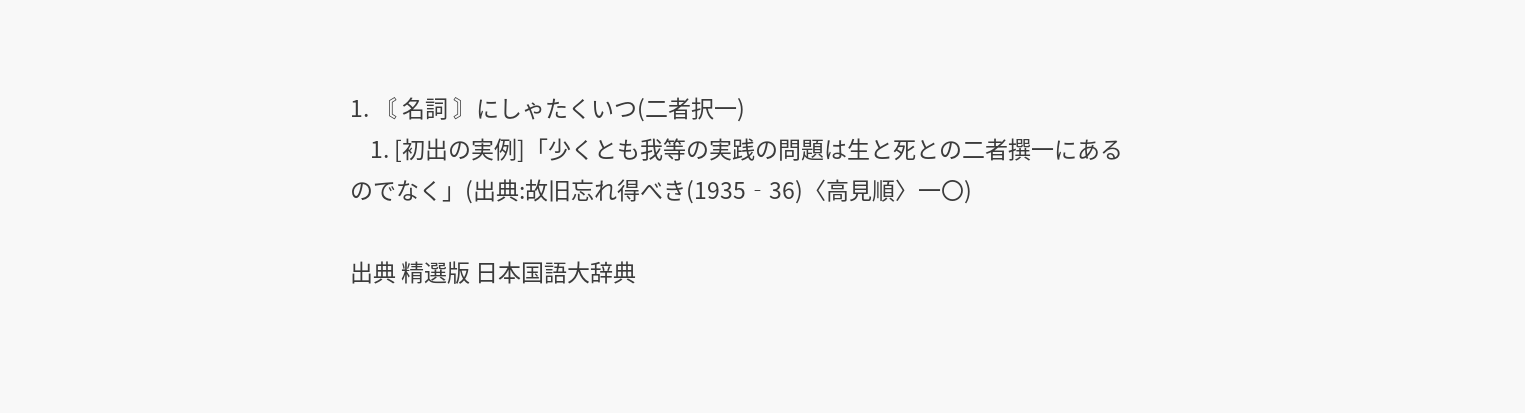1. 〘 名詞 〙にしゃたくいつ(二者択一)
    1. [初出の実例]「少くとも我等の実践の問題は生と死との二者撰一にあるのでなく」(出典:故旧忘れ得べき(1935‐36)〈高見順〉一〇)

出典 精選版 日本国語大辞典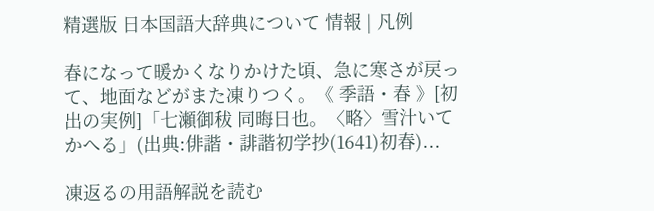精選版 日本国語大辞典について 情報 | 凡例

春になって暖かくなりかけた頃、急に寒さが戻って、地面などがまた凍りつく。《 季語・春 》[初出の実例]「七瀬御秡 同晦日也。〈略〉雪汁いてかへる」(出典:俳諧・誹諧初学抄(1641)初春)...

凍返るの用語解説を読む